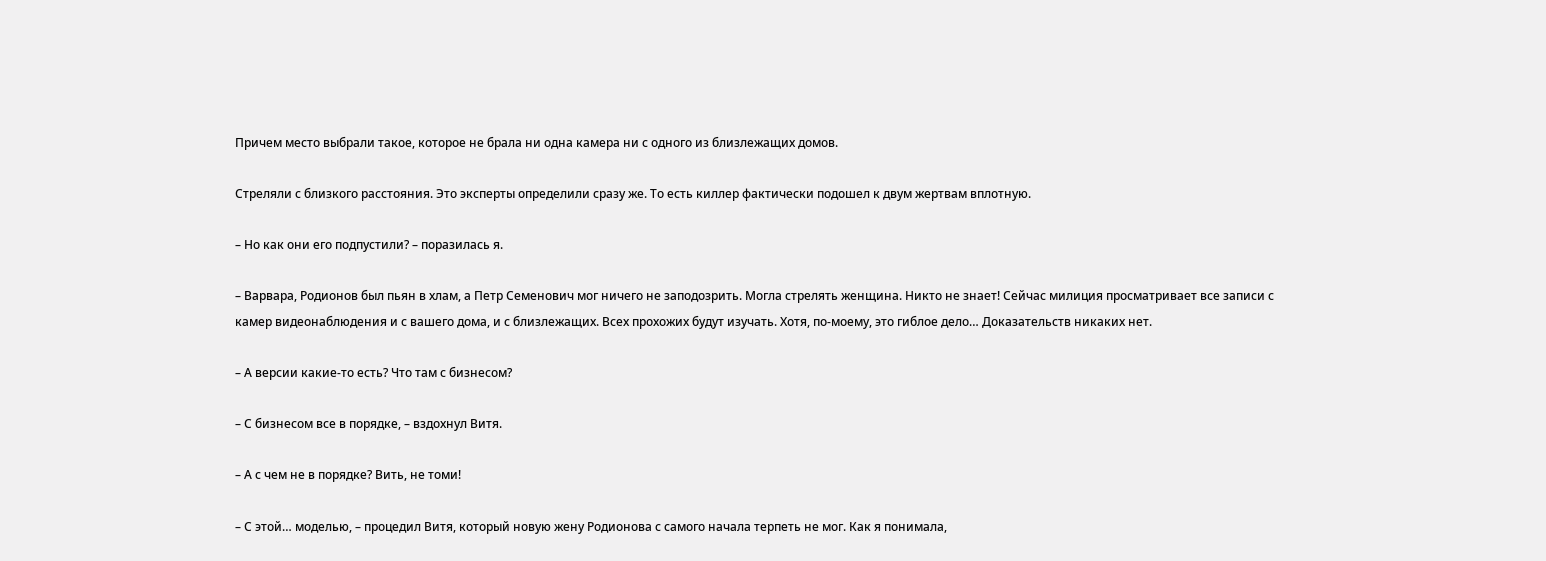Причем место выбрали такое, которое не брала ни одна камера ни с одного из близлежащих домов.

Стреляли с близкого расстояния. Это эксперты определили сразу же. То есть киллер фактически подошел к двум жертвам вплотную.

– Но как они его подпустили? – поразилась я.

– Варвара, Родионов был пьян в хлам, а Петр Семенович мог ничего не заподозрить. Могла стрелять женщина. Никто не знает! Сейчас милиция просматривает все записи с камер видеонаблюдения и с вашего дома, и с близлежащих. Всех прохожих будут изучать. Хотя, по-моему, это гиблое дело… Доказательств никаких нет.

– А версии какие-то есть? Что там с бизнесом?

– С бизнесом все в порядке, – вздохнул Витя.

– А с чем не в порядке? Вить, не томи!

– С этой… моделью, – процедил Витя, который новую жену Родионова с самого начала терпеть не мог. Как я понимала,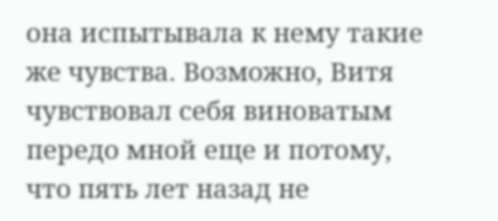она испытывала к нему такие же чувства. Возможно, Витя чувствовал себя виноватым передо мной еще и потому, что пять лет назад не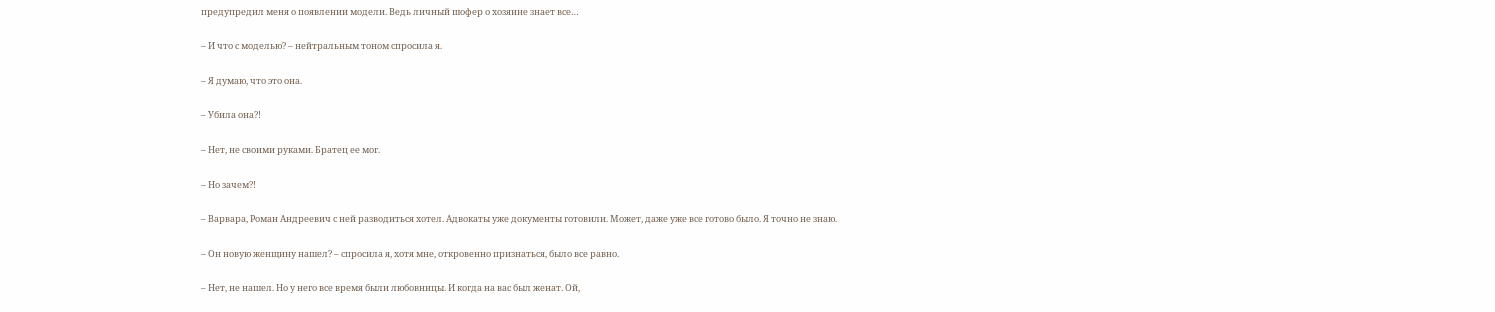предупредил меня о появлении модели. Ведь личный шофер о хозяине знает все…

– И что с моделью? – нейтральным тоном спросила я.

– Я думаю, что это она.

– Убила она?!

– Нет, не своими руками. Братец ее мог.

– Но зачем?!

– Варвара, Роман Андреевич с ней разводиться хотел. Адвокаты уже документы готовили. Может, даже уже все готово было. Я точно не знаю.

– Он новую женщину нашел? – спросила я, хотя мне, откровенно признаться, было все равно.

– Нет, не нашел. Но у него все время были любовницы. И когда на вас был женат. Ой,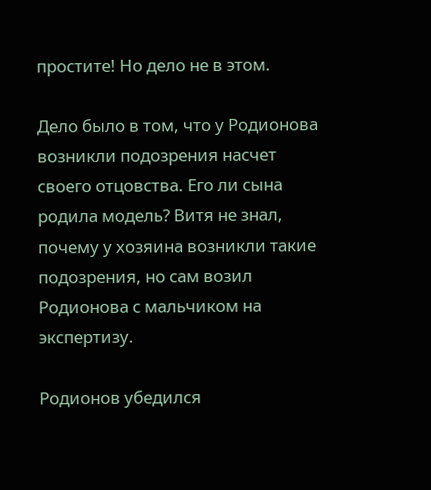простите! Но дело не в этом.

Дело было в том, что у Родионова возникли подозрения насчет своего отцовства. Его ли сына родила модель? Витя не знал, почему у хозяина возникли такие подозрения, но сам возил Родионова с мальчиком на экспертизу.

Родионов убедился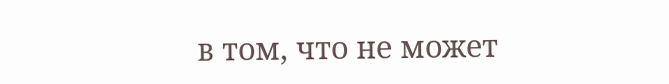в том, что не может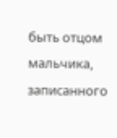быть отцом мальчика, записанного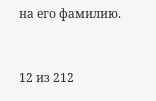на его фамилию.



12 из 212